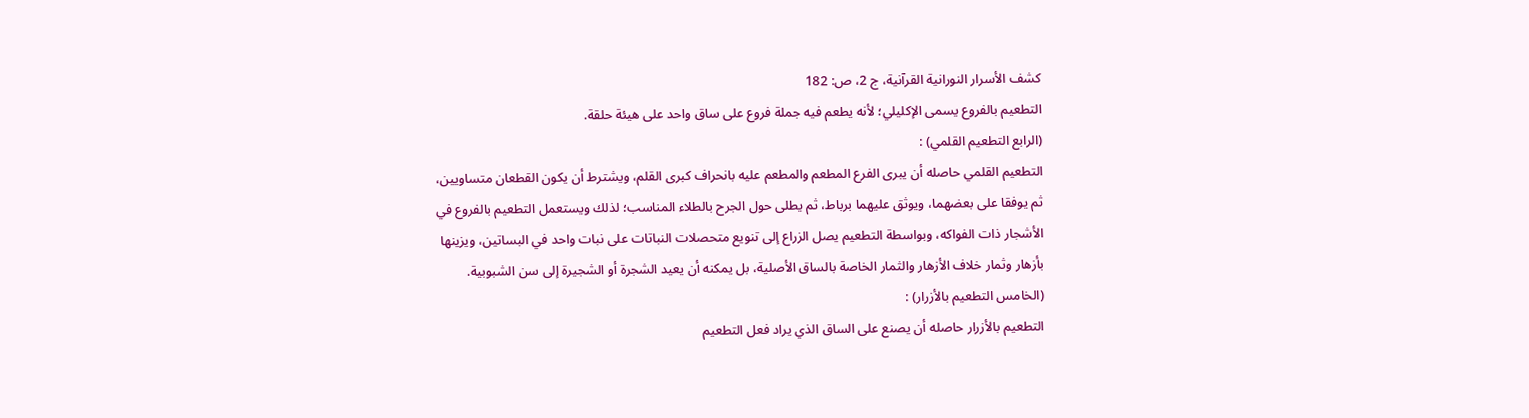كشف الأسرار النورانية القرآنية، ج 2، ص: 182
التطعيم بالفروع يسمى الإكليلي؛ لأنه يطعم فيه جملة فروع على ساق واحد على هيئة حلقة.
(الرابع التطعيم القلمي) :
التطعيم القلمي حاصله أن يبرى الفرع المطعم والمطعم عليه بانحراف كبرى القلم، ويشترط أن يكون القطعان متساويين، ثم يوفقا على بعضهما، ويوثق عليهما برباط، ثم يطلى حول الجرح بالطلاء المناسب؛ لذلك ويستعمل التطعيم بالفروع في الأشجار ذات الفواكه، وبواسطة التطعيم يصل الزراع إلى تنويع متحصلات النباتات على نبات واحد في البساتين، ويزينها بأزهار وثمار خلاف الأزهار والثمار الخاصة بالساق الأصلية، بل يمكنه أن يعيد الشجرة أو الشجيرة إلى سن الشبوبية.
(الخامس التطعيم بالأزرار) :
التطعيم بالأزرار حاصله أن يصنع على الساق الذي يراد فعل التطعيم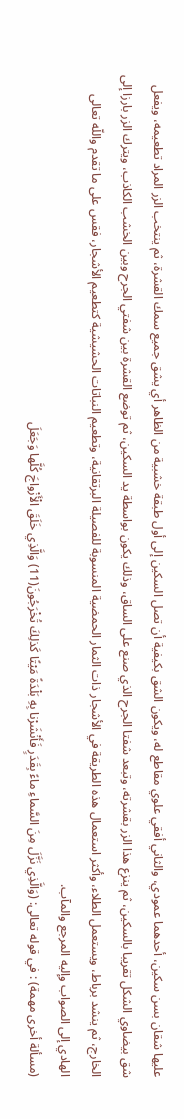عليها شقان بسن سكين، أحدهما عمودي، والثاني أفقي علوي مقاطع له، ويكون الشق بكيفية أن تصل السكين إلى أول طبقة خشبية من الظاهر أي يشق جميع سمك القشرة، ثم ينتخب الزر المراد تطعيمه، ويفعل شق بيضاوي الشكل تقريبا بالسكين، ثم ينزع هذا الزر بقشرته، وتبعد شفتا الجرح الذي صنع على الساق، وذلك يكون بواسطة يد السكين، ثم توضع القشرة بين شفتي الجرح وبين الخشب الكاذب، ويترك الزر بارزا إلى الخارج، ثم ينشد برباط، ويستعمل الطلاء، وأكثر استعمال هذه الطريقة في الأشجار ذات الثمار الحمضية المنسوبة للفصيلة البرتقانية، وتطعيم النباتات الحشيشية كتطعيم الأشجار، فقس على ما تقدم واللّه تعالى الهادي إلى الصواب وإليه المرجع والمآب.
(مسألة أخرى مهمة) : في قوله تعالى: (وَالَّذِي نَزَّلَ مِنَ السَّماءِ ماءً بِقَدَرٍ فَأَنْشَرْنا بِهِ بَلْدَةً مَيْتًا كَذلِكَ تُخْرَجُونَ(11) وَالَّذِي خَلَقَ الْأَزْواجَ كُلَّها وَجَعَلَ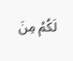لَكُمْ مِنَ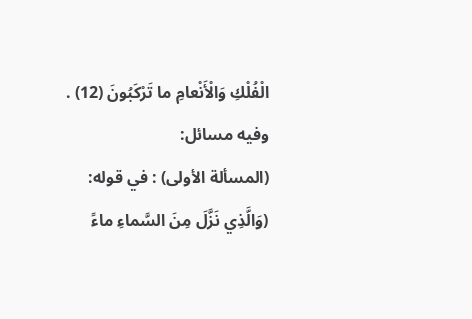الْفُلْكِ وَالْأَنْعامِ ما تَرْكَبُونَ (12) .
وفيه مسائل:
(المسألة الأولى) : في قوله: (وَالَّذِي نَزَّلَ مِنَ السَّماءِ ماءً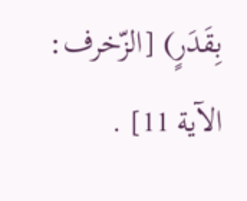بِقَدَرٍ) [الزّخرف: الآية 11] .